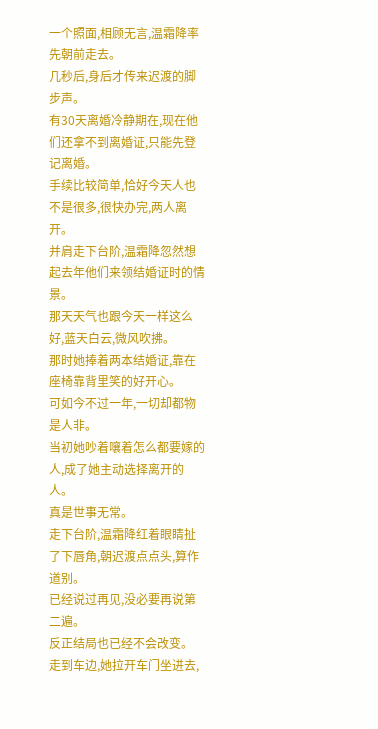一个照面,相顾无言,温霜降率先朝前走去。
几秒后,身后才传来迟渡的脚步声。
有30天离婚冷静期在,现在他们还拿不到离婚证,只能先登记离婚。
手续比较简单,恰好今天人也不是很多,很快办完,两人离开。
并肩走下台阶,温霜降忽然想起去年他们来领结婚证时的情景。
那天天气也跟今天一样这么好,蓝天白云,微风吹拂。
那时她捧着两本结婚证,靠在座椅靠背里笑的好开心。
可如今不过一年,一切却都物是人非。
当初她吵着嚷着怎么都要嫁的人,成了她主动选择离开的人。
真是世事无常。
走下台阶,温霜降红着眼睛扯了下唇角,朝迟渡点点头,算作道别。
已经说过再见,没必要再说第二遍。
反正结局也已经不会改变。
走到车边,她拉开车门坐进去,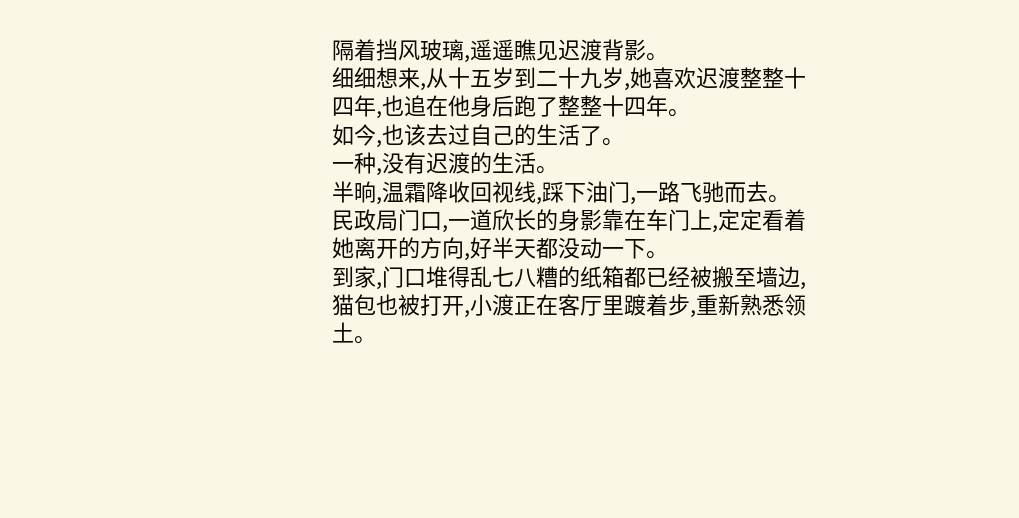隔着挡风玻璃,遥遥瞧见迟渡背影。
细细想来,从十五岁到二十九岁,她喜欢迟渡整整十四年,也追在他身后跑了整整十四年。
如今,也该去过自己的生活了。
一种,没有迟渡的生活。
半晌,温霜降收回视线,踩下油门,一路飞驰而去。
民政局门口,一道欣长的身影靠在车门上,定定看着她离开的方向,好半天都没动一下。
到家,门口堆得乱七八糟的纸箱都已经被搬至墙边,猫包也被打开,小渡正在客厅里踱着步,重新熟悉领土。